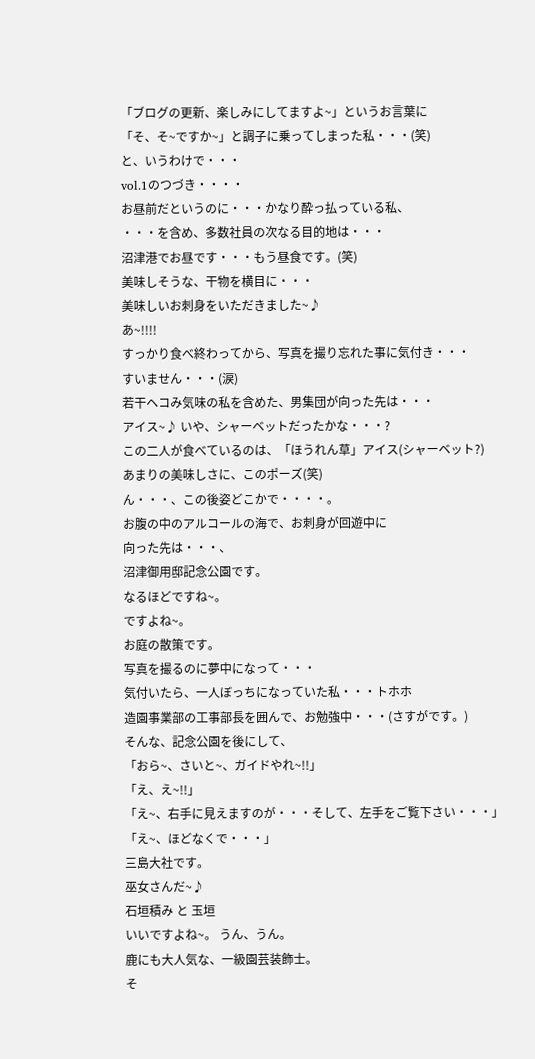「ブログの更新、楽しみにしてますよ~」というお言葉に
「そ、そ~ですか~」と調子に乗ってしまった私・・・(笑)
と、いうわけで・・・
vol.1のつづき・・・・
お昼前だというのに・・・かなり酔っ払っている私、
・・・を含め、多数社員の次なる目的地は・・・
沼津港でお昼です・・・もう昼食です。(笑)
美味しそうな、干物を横目に・・・
美味しいお刺身をいただきました~♪
あ~!!!!
すっかり食べ終わってから、写真を撮り忘れた事に気付き・・・
すいません・・・(涙)
若干ヘコみ気味の私を含めた、男集団が向った先は・・・
アイス~♪ いや、シャーベットだったかな・・・?
この二人が食べているのは、「ほうれん草」アイス(シャーベット?)
あまりの美味しさに、このポーズ(笑)
ん・・・、この後姿どこかで・・・・。
お腹の中のアルコールの海で、お刺身が回遊中に
向った先は・・・、
沼津御用邸記念公園です。
なるほどですね~。
ですよね~。
お庭の散策です。
写真を撮るのに夢中になって・・・
気付いたら、一人ぼっちになっていた私・・・トホホ
造園事業部の工事部長を囲んで、お勉強中・・・(さすがです。)
そんな、記念公園を後にして、
「おら~、さいと~、ガイドやれ~!!」
「え、え~!!」
「え~、右手に見えますのが・・・そして、左手をご覧下さい・・・」
「え~、ほどなくで・・・」
三島大社です。
巫女さんだ~♪
石垣積み と 玉垣
いいですよね~。 うん、うん。
鹿にも大人気な、一級園芸装飾士。
そ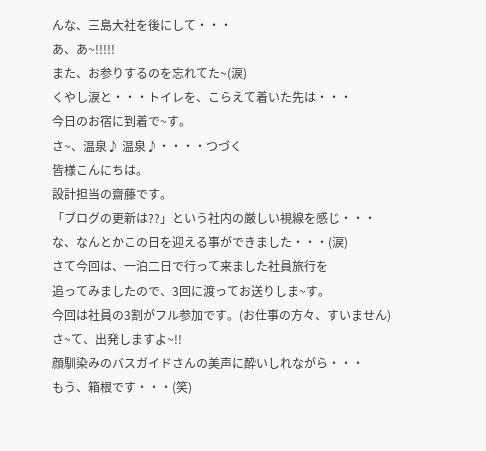んな、三島大社を後にして・・・
あ、あ~!!!!!
また、お参りするのを忘れてた~(涙)
くやし涙と・・・トイレを、こらえて着いた先は・・・
今日のお宿に到着で~す。
さ~、温泉♪ 温泉♪・・・・つづく
皆様こんにちは。
設計担当の齋藤です。
「ブログの更新は??」という社内の厳しい視線を感じ・・・
な、なんとかこの日を迎える事ができました・・・(涙)
さて今回は、一泊二日で行って来ました社員旅行を
追ってみましたので、3回に渡ってお送りしま~す。
今回は社員の3割がフル参加です。(お仕事の方々、すいません)
さ~て、出発しますよ~!!
顔馴染みのバスガイドさんの美声に酔いしれながら・・・
もう、箱根です・・・(笑)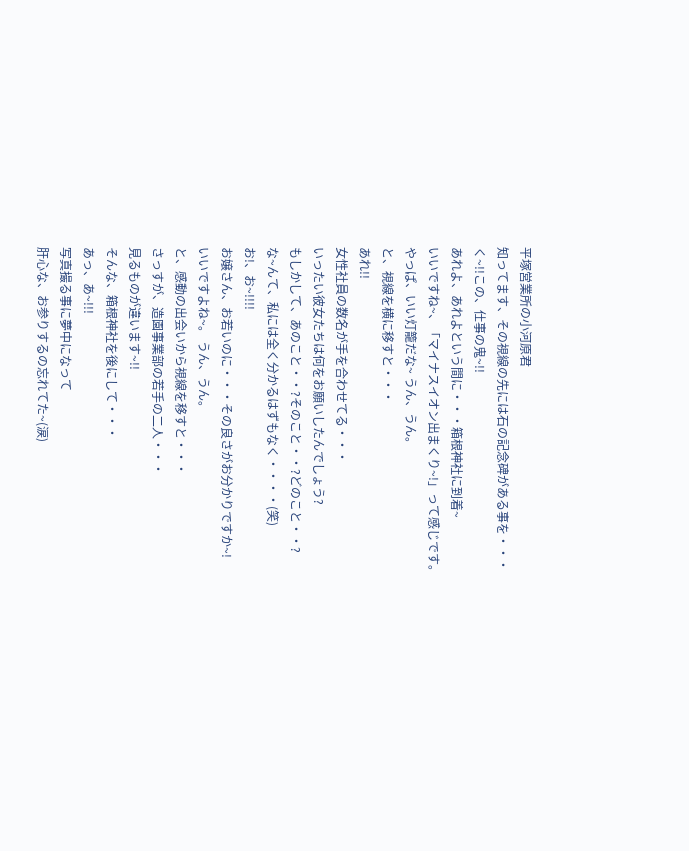平塚営業所の小河原君
知ってます、その視線の先には石の記念碑がある事を・・・
く~!!この、仕事の鬼~!!
あれよ、あれよという間に・・・箱根神社に到着~
いいですね~、「マイナスイオン出まくり~!」って感じです。
やっぱ、いい灯籠だな~ うん、うん。
と、視線を横に移すと・・・
あれ!!
女性社員の数名が手を合わせてる・・・
いったい彼女たちは何をお願いしたんでしょう?
もしかして、あのこと・・?そのこと・・?どのこと・・?
な~んて、私には全く分かるはずもなく・・・・(笑)
お!、お~!!!!
お嬢さん、お若いのに・・・その良さがお分かりですか~!
いいですよね~。 うん、うん。
と、感動の出会いから視線を移すと・・・
さっすが、造園事業部の若手の二人・・・
見るものが違います~!!
そんな、箱根神社を後にして・・・
あっ、あ~!!!
写真撮る事に夢中になって
肝心な、お参りするの忘れてた~(涙)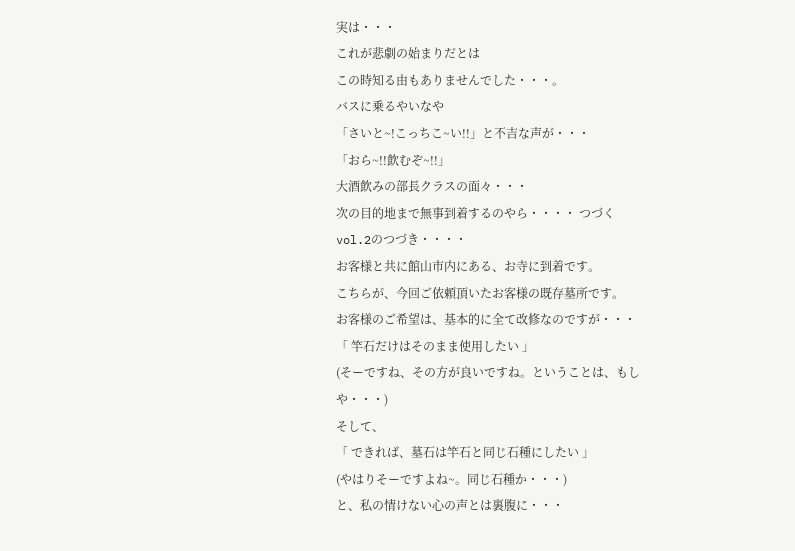実は・・・
これが悲劇の始まりだとは
この時知る由もありませんでした・・・。
バスに乗るやいなや
「さいと~!こっちこ~い!!」と不吉な声が・・・
「おら~!!飲むぞ~!!」
大酒飲みの部長クラスの面々・・・
次の目的地まで無事到着するのやら・・・・ つづく
vol.2のつづき・・・・
お客様と共に館山市内にある、お寺に到着です。
こちらが、今回ご依頼頂いたお客様の既存墓所です。
お客様のご希望は、基本的に全て改修なのですが・・・
「 竿石だけはそのまま使用したい 」
(そーですね、その方が良いですね。ということは、もしや・・・)
そして、
「 できれば、墓石は竿石と同じ石種にしたい 」
(やはりそーですよね~。同じ石種か・・・)
と、私の情けない心の声とは裏腹に・・・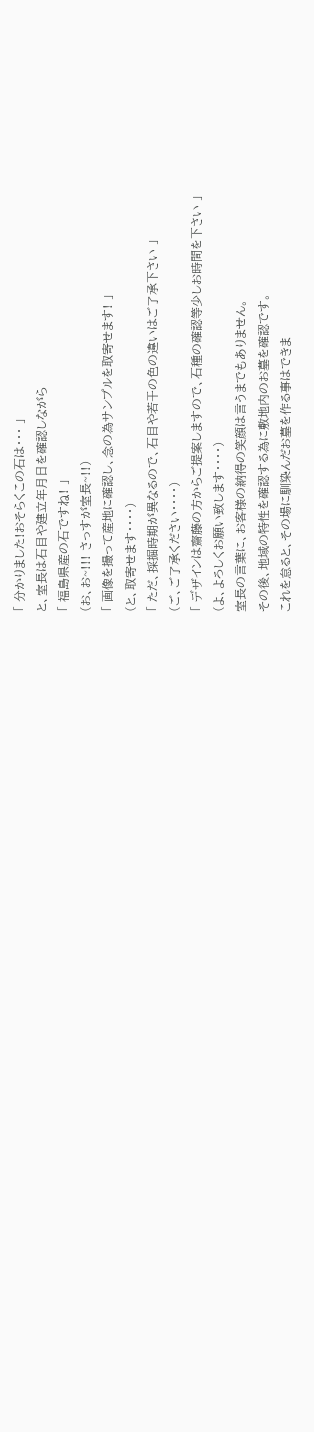「 分かりました!おそらくこの石は・・・ 」
と、室長は石目や建立年月日を確認しながら
「 福島県産の石ですね! 」
(お、お~!!! さっすが室長~!!)
「 画像を撮って産地に確認し、念の為サンプルを取寄せます! 」
(と、取寄せます・・・・)
「 ただ、採掘時期が異なるので、石目や若干の色の違いはご了承下さい 」
(ご、ご了承ください・・・・)
「 デザインは齋藤の方からご提案しますので、石種の確認等少しお時間を下さい 」
(よ、よろしくお願い致します・・・・)
室長の言葉に、お客様の納得の笑顔は言うまでもありません。
その後、地域の特性を確認する為に敷地内のお墓を確認です。
これを怠ると、その場に馴染んだお墓を作る事はできま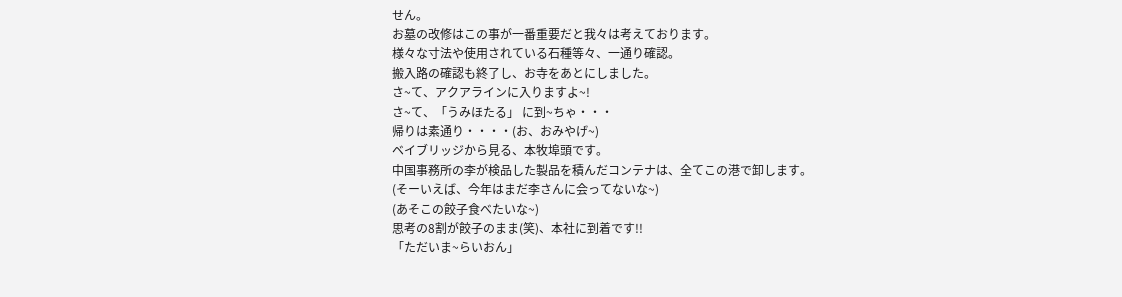せん。
お墓の改修はこの事が一番重要だと我々は考えております。
様々な寸法や使用されている石種等々、一通り確認。
搬入路の確認も終了し、お寺をあとにしました。
さ~て、アクアラインに入りますよ~!
さ~て、「うみほたる」 に到~ちゃ・・・
帰りは素通り・・・・(お、おみやげ~)
ベイブリッジから見る、本牧埠頭です。
中国事務所の李が検品した製品を積んだコンテナは、全てこの港で卸します。
(そーいえば、今年はまだ李さんに会ってないな~)
(あそこの餃子食べたいな~)
思考の8割が餃子のまま(笑)、本社に到着です!!
「ただいま~らいおん」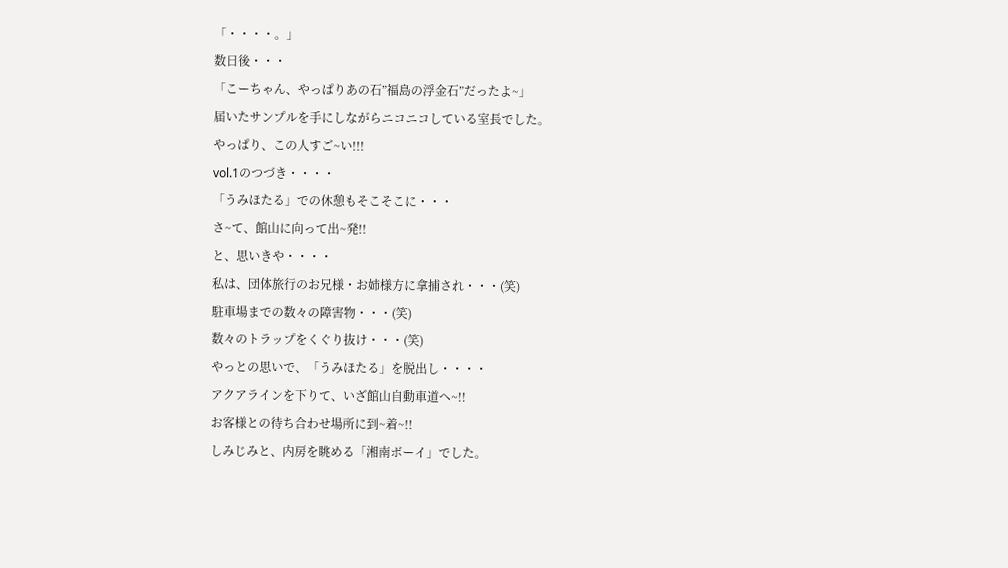「・・・・。」
数日後・・・
「こーちゃん、やっぱりあの石”福島の浮金石”だったよ~」
届いたサンプルを手にしながらニコニコしている室長でした。
やっぱり、この人すご~い!!!
vol.1のつづき・・・・
「うみほたる」での休憩もそこそこに・・・
さ~て、館山に向って出~発!!
と、思いきや・・・・
私は、団体旅行のお兄様・お姉様方に拿捕され・・・(笑)
駐車場までの数々の障害物・・・(笑)
数々のトラップをくぐり抜け・・・(笑)
やっとの思いで、「うみほたる」を脱出し・・・・
アクアラインを下りて、いざ館山自動車道へ~!!
お客様との待ち合わせ場所に到~着~!!
しみじみと、内房を眺める「湘南ボーイ」でした。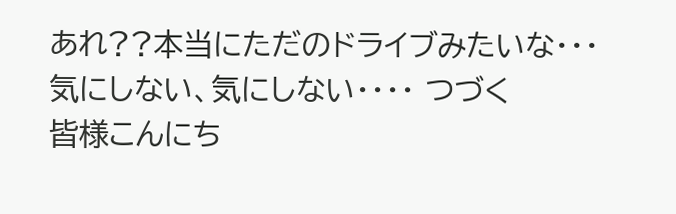あれ??本当にただのドライブみたいな・・・
気にしない、気にしない・・・・ つづく
皆様こんにち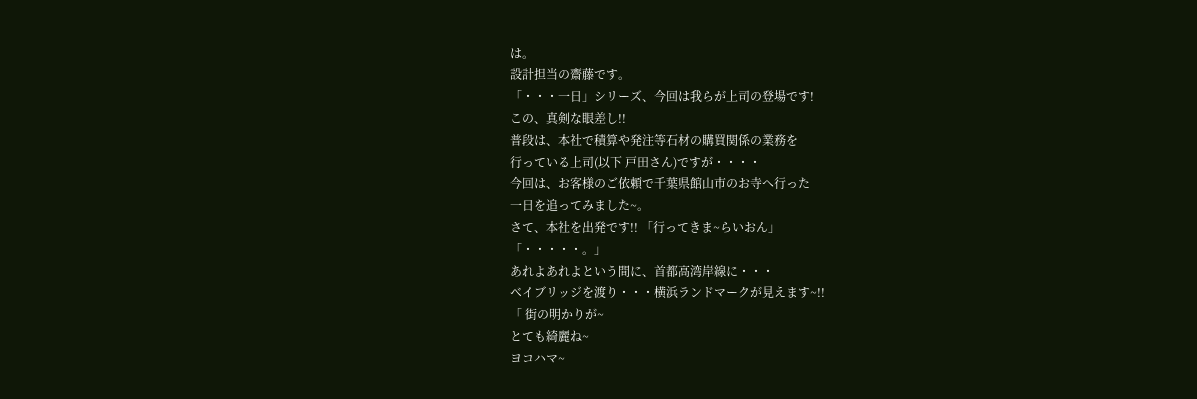は。
設計担当の齋藤です。
「・・・一日」シリーズ、今回は我らが上司の登場です!
この、真剣な眼差し!!
普段は、本社で積算や発注等石材の購買関係の業務を
行っている上司(以下 戸田さん)ですが・・・・
今回は、お客様のご依頼で千葉県館山市のお寺へ行った
一日を追ってみました~。
さて、本社を出発です!! 「行ってきま~らいおん」
「・・・・・。」
あれよあれよという間に、首都高湾岸線に・・・
ベイブリッジを渡り・・・横浜ランドマークが見えます~!!
「 街の明かりが~
とても綺麗ね~
ヨコハマ~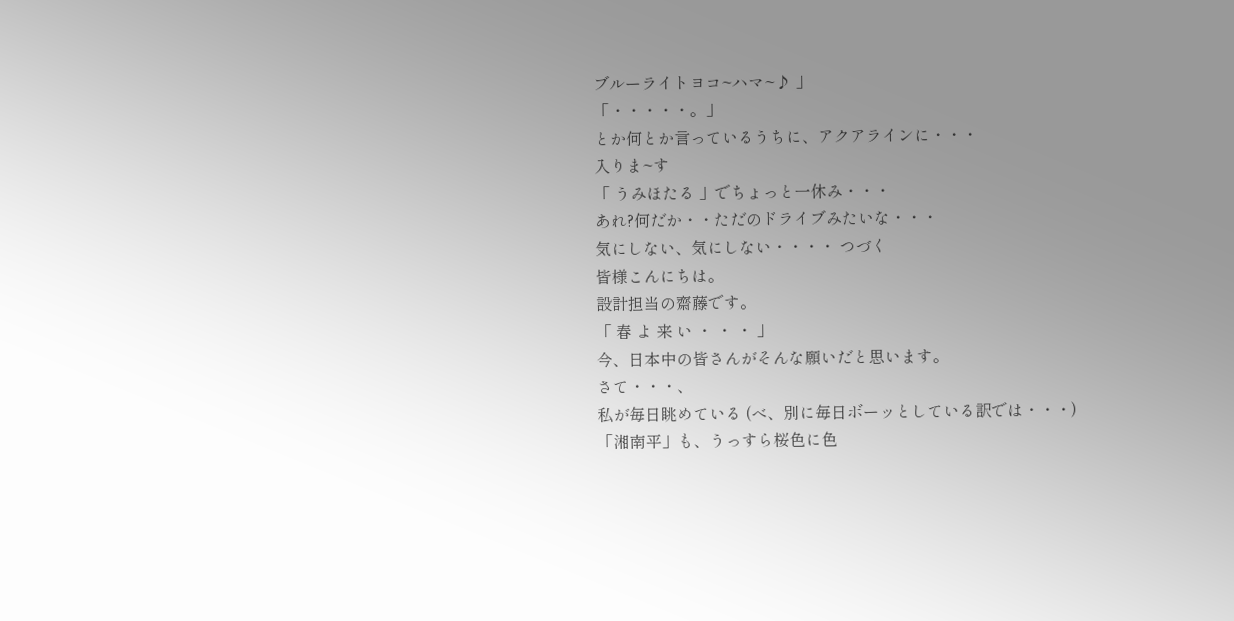ブルーライトヨコ~ハマ~♪ 」
「・・・・・。」
とか何とか言っているうちに、アクアラインに・・・
入りま~す
「 うみほたる 」でちょっと一休み・・・
あれ?何だか・・ただのドライブみたいな・・・
気にしない、気にしない・・・・ つづく
皆様こんにちは。
設計担当の齋藤です。
「 春 よ 来 い ・ ・ ・ 」
今、日本中の皆さんがそんな願いだと思います。
さて・・・、
私が毎日眺めている (べ、別に毎日ボーッとしている訳では・・・)
「湘南平」も、うっすら桜色に色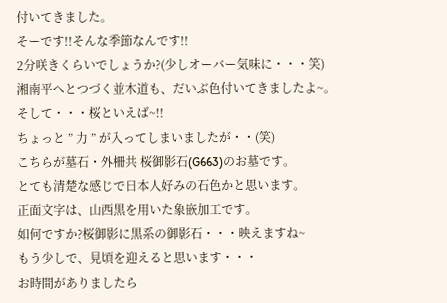付いてきました。
そーです!!そんな季節なんです!!
2分咲きくらいでしょうか?(少しオーバー気味に・・・笑)
湘南平へとつづく並木道も、だいぶ色付いてきましたよ~。
そして・・・桜といえば~!!
ちょっと ” 力 ” が入ってしまいましたが・・(笑)
こちらが墓石・外柵共 桜御影石(G663)のお墓です。
とても清楚な感じで日本人好みの石色かと思います。
正面文字は、山西黒を用いた象嵌加工です。
如何ですか?桜御影に黒系の御影石・・・映えますね~
もう少しで、見頃を迎えると思います・・・
お時間がありましたら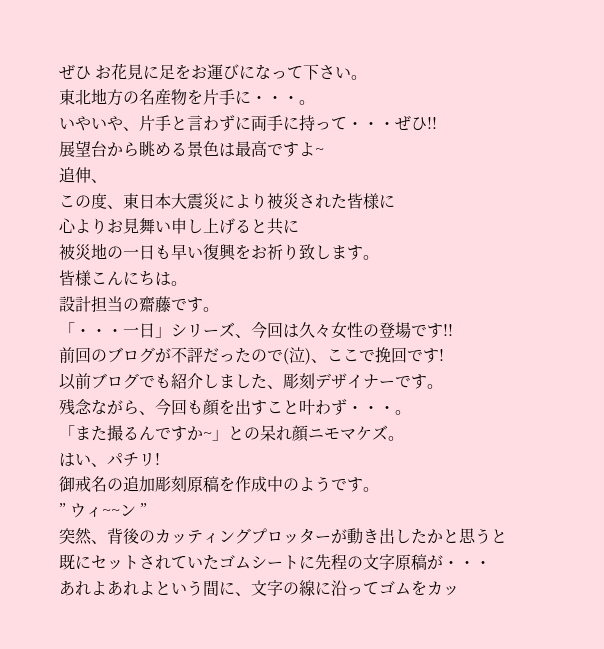ぜひ お花見に足をお運びになって下さい。
東北地方の名産物を片手に・・・。
いやいや、片手と言わずに両手に持って・・・ぜひ!!
展望台から眺める景色は最高ですよ~
追伸、
この度、東日本大震災により被災された皆様に
心よりお見舞い申し上げると共に
被災地の一日も早い復興をお祈り致します。
皆様こんにちは。
設計担当の齋藤です。
「・・・一日」シリーズ、今回は久々女性の登場です!!
前回のブログが不評だったので(泣)、ここで挽回です!
以前ブログでも紹介しました、彫刻デザイナーです。
残念ながら、今回も顔を出すこと叶わず・・・。
「また撮るんですか~」との呆れ顔ニモマケズ。
はい、パチリ!
御戒名の追加彫刻原稿を作成中のようです。
” ウィ~~ン ”
突然、背後のカッティングプロッターが動き出したかと思うと
既にセットされていたゴムシートに先程の文字原稿が・・・
あれよあれよという間に、文字の線に沿ってゴムをカッ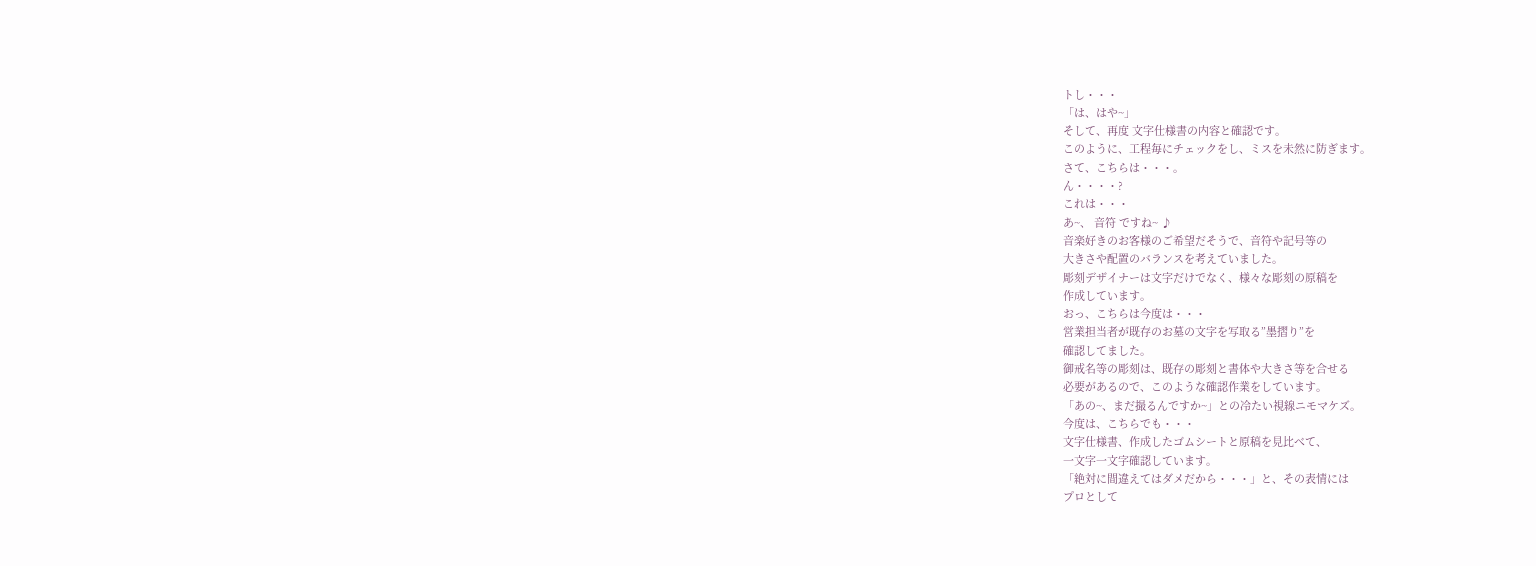トし・・・
「は、はや~」
そして、再度 文字仕様書の内容と確認です。
このように、工程毎にチェックをし、ミスを未然に防ぎます。
さて、こちらは・・・。
ん・・・・?
これは・・・
あ~、 音符 ですね~ ♪
音楽好きのお客様のご希望だそうで、音符や記号等の
大きさや配置のバランスを考えていました。
彫刻デザイナーは文字だけでなく、様々な彫刻の原稿を
作成しています。
おっ、こちらは今度は・・・
営業担当者が既存のお墓の文字を写取る”墨摺り”を
確認してました。
御戒名等の彫刻は、既存の彫刻と書体や大きさ等を合せる
必要があるので、このような確認作業をしています。
「あの~、まだ撮るんですか~」との冷たい視線ニモマケズ。
今度は、こちらでも・・・
文字仕様書、作成したゴムシートと原稿を見比べて、
一文字一文字確認しています。
「絶対に間違えてはダメだから・・・」と、その表情には
プロとして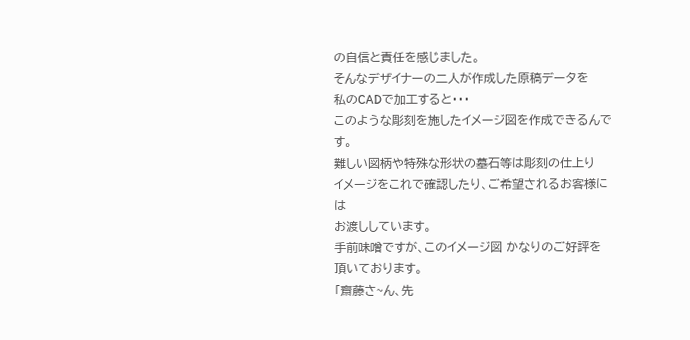の自信と責任を感じました。
そんなデザイナーの二人が作成した原稿データを
私のCADで加工すると・・・
このような彫刻を施したイメージ図を作成できるんです。
難しい図柄や特殊な形状の墓石等は彫刻の仕上り
イメージをこれで確認したり、ご希望されるお客様には
お渡ししています。
手前味噌ですが、このイメージ図 かなりのご好評を頂いております。
「齋藤さ~ん、先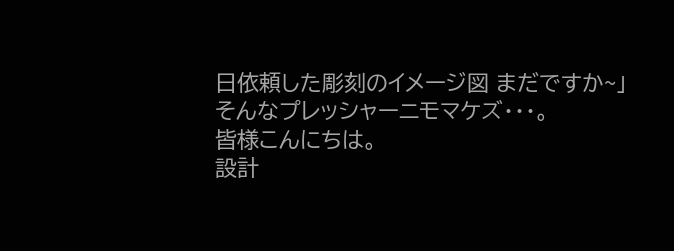日依頼した彫刻のイメージ図 まだですか~」
そんなプレッシャーニモマケズ・・・。
皆様こんにちは。
設計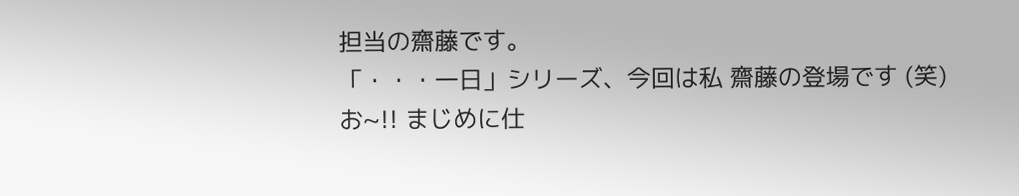担当の齋藤です。
「・・・一日」シリーズ、今回は私 齋藤の登場です (笑)
お~!! まじめに仕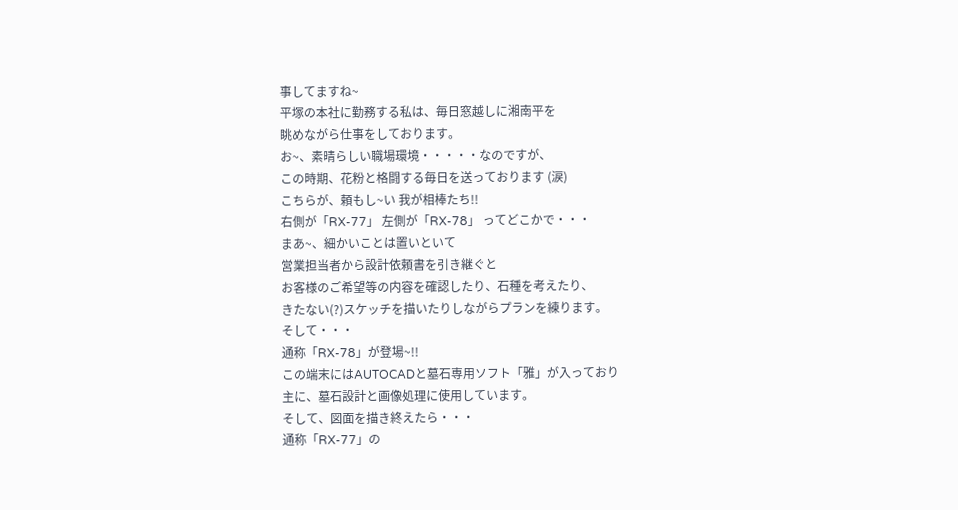事してますね~
平塚の本社に勤務する私は、毎日窓越しに湘南平を
眺めながら仕事をしております。
お~、素晴らしい職場環境・・・・・なのですが、
この時期、花粉と格闘する毎日を送っております (涙)
こちらが、頼もし~い 我が相棒たち!!
右側が「RX-77」 左側が「RX-78」 ってどこかで・・・
まあ~、細かいことは置いといて
営業担当者から設計依頼書を引き継ぐと
お客様のご希望等の内容を確認したり、石種を考えたり、
きたない(?)スケッチを描いたりしながらプランを練ります。
そして・・・
通称「RX-78」が登場~!!
この端末にはAUTOCADと墓石専用ソフト「雅」が入っており
主に、墓石設計と画像処理に使用しています。
そして、図面を描き終えたら・・・
通称「RX-77」の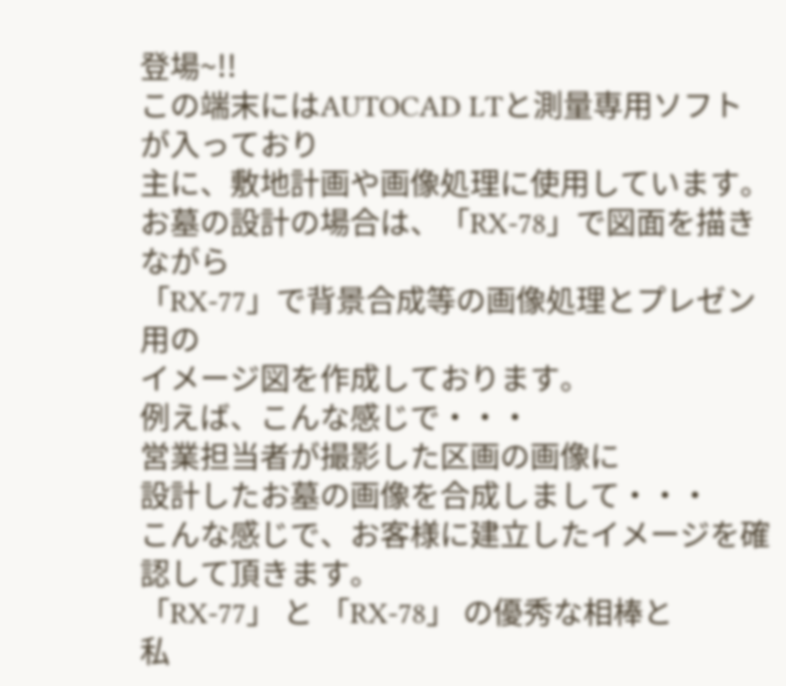登場~!!
この端末にはAUTOCAD LTと測量専用ソフトが入っており
主に、敷地計画や画像処理に使用しています。
お墓の設計の場合は、「RX-78」で図面を描きながら
「RX-77」で背景合成等の画像処理とプレゼン用の
イメージ図を作成しております。
例えば、こんな感じで・・・
営業担当者が撮影した区画の画像に
設計したお墓の画像を合成しまして・・・
こんな感じで、お客様に建立したイメージを確認して頂きます。
「RX-77」 と 「RX-78」 の優秀な相棒と
私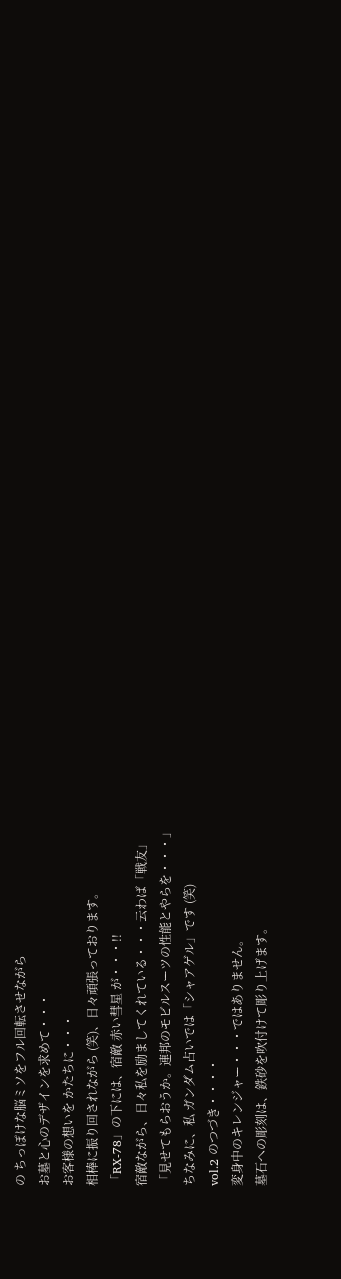の ちっぽけな脳ミソをフル回転させながら
お墓と心のデザインを求めて・・・
お客様の想いを かたちに・・・
相棒に振り回されながら (笑)、日々頑張っております。
「RX-78」の下には、宿敵 赤い彗星 が・・・!!
宿敵ながら、日々私を励ましてくれている・・・云わば「戦友」
「見せてもらおうか。連邦のモビルスーツの性能とやらを・・・」
ちなみに、私 ガンダム占いでは「シャアゲル」です (笑)
vol.2 のつづき・・・・
変身中のキレンジャー・・・ではありません。
墓石への彫刻は、鉄砂を吹付けて彫り上げます。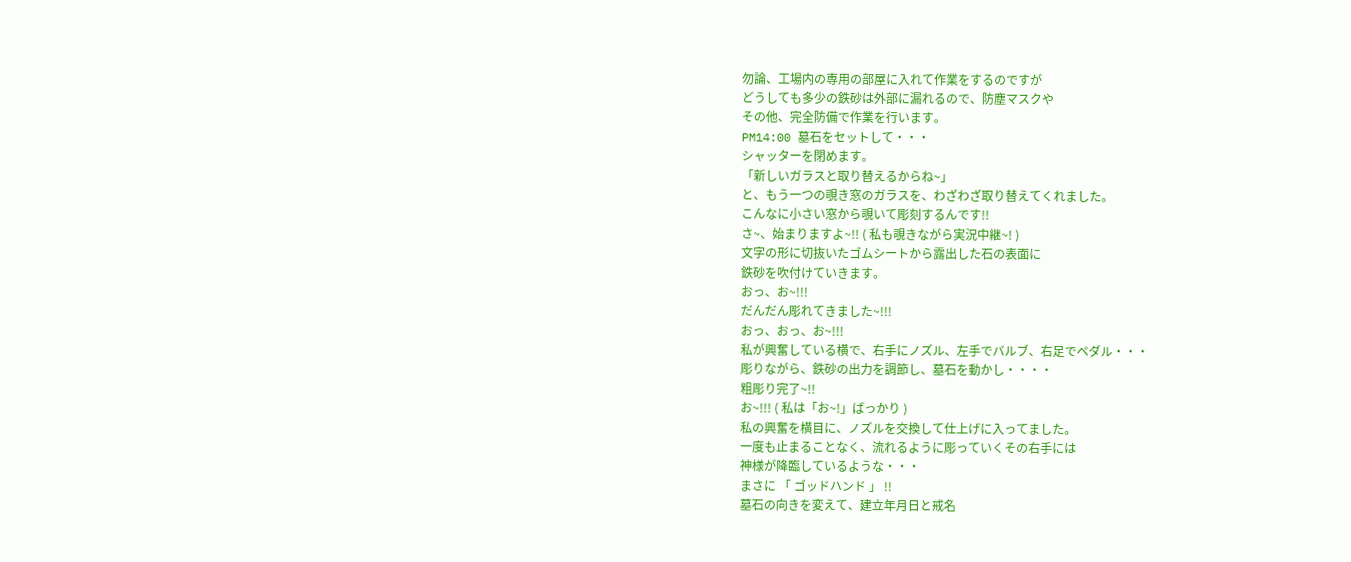勿論、工場内の専用の部屋に入れて作業をするのですが
どうしても多少の鉄砂は外部に漏れるので、防塵マスクや
その他、完全防備で作業を行います。
PM14:00 墓石をセットして・・・
シャッターを閉めます。
「新しいガラスと取り替えるからね~」
と、もう一つの覗き窓のガラスを、わざわざ取り替えてくれました。
こんなに小さい窓から覗いて彫刻するんです!!
さ~、始まりますよ~!! ( 私も覗きながら実況中継~! )
文字の形に切抜いたゴムシートから露出した石の表面に
鉄砂を吹付けていきます。
おっ、お~!!!
だんだん彫れてきました~!!!
おっ、おっ、お~!!!
私が興奮している横で、右手にノズル、左手でバルブ、右足でペダル・・・
彫りながら、鉄砂の出力を調節し、墓石を動かし・・・・
粗彫り完了~!!
お~!!! ( 私は「お~!」ばっかり )
私の興奮を横目に、ノズルを交換して仕上げに入ってました。
一度も止まることなく、流れるように彫っていくその右手には
神様が降臨しているような・・・
まさに 「 ゴッドハンド 」 !!
墓石の向きを変えて、建立年月日と戒名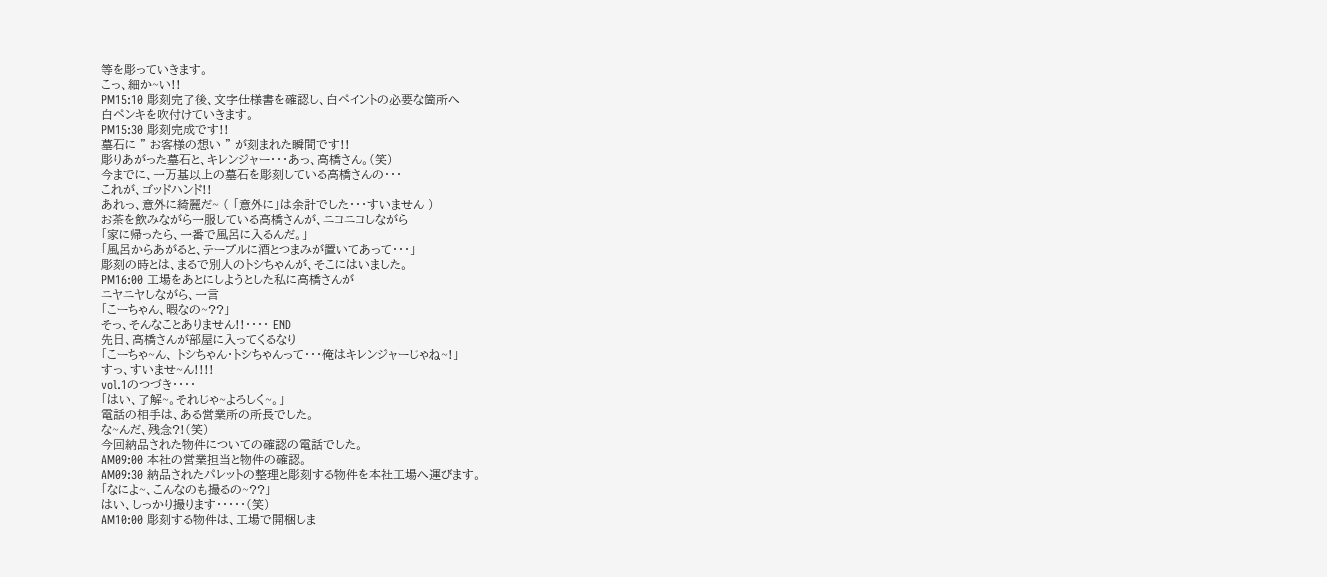等を彫っていきます。
こっ、細か~い!!
PM15:10 彫刻完了後、文字仕様書を確認し、白ペイントの必要な箇所へ
白ペンキを吹付けていきます。
PM15:30 彫刻完成です!!
墓石に ” お客様の想い ” が刻まれた瞬間です!!
彫りあがった墓石と、キレンジャー・・・あっ、高橋さん。(笑)
今までに、一万基以上の墓石を彫刻している高橋さんの・・・
これが、ゴッドハンド!!
あれっ、意外に綺麗だ~ ( 「意外に」は余計でした・・・すいません )
お茶を飲みながら一服している高橋さんが、ニコニコしながら
「家に帰ったら、一番で風呂に入るんだ。」
「風呂からあがると、テーブルに酒とつまみが置いてあって・・・」
彫刻の時とは、まるで別人のトシちゃんが、そこにはいました。
PM16:00 工場をあとにしようとした私に高橋さんが
ニヤニヤしながら、一言
「こーちゃん、暇なの~??」
そっ、そんなことありません!!・・・・ END
先日、高橋さんが部屋に入ってくるなり
「こーちゃ~ん、 トシちゃん・トシちゃんって・・・俺はキレンジャーじゃね~!」
すっ、すいませ~ん!!!!
vol.1のつづき・・・・
「はい、了解~。それじゃ~よろしく~。」
電話の相手は、ある営業所の所長でした。
な~んだ、残念?!(笑)
今回納品された物件についての確認の電話でした。
AM09:00 本社の営業担当と物件の確認。
AM09:30 納品されたパレットの整理と彫刻する物件を本社工場へ運びます。
「なによ~、こんなのも撮るの~??」
はい、しっかり撮ります・・・・・(笑)
AM10:00 彫刻する物件は、工場で開梱しま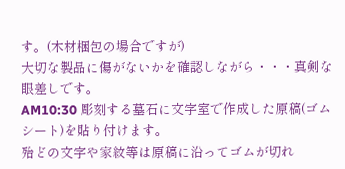す。(木材梱包の場合ですが)
大切な製品に傷がないかを確認しながら・・・真剣な眼差しです。
AM10:30 彫刻する墓石に文字室で作成した原稿(ゴムシート)を貼り付けます。
殆どの文字や家紋等は原稿に沿ってゴムが切れ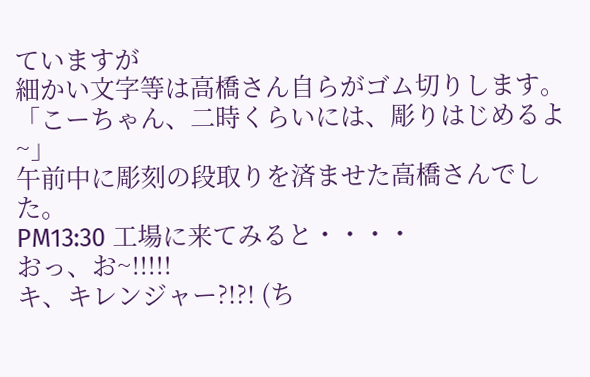ていますが
細かい文字等は高橋さん自らがゴム切りします。
「こーちゃん、二時くらいには、彫りはじめるよ~」
午前中に彫刻の段取りを済ませた高橋さんでした。
PM13:30 工場に来てみると・・・・
おっ、お~!!!!!
キ、キレンジャー?!?! (ち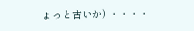ょっと古いか) ・・・・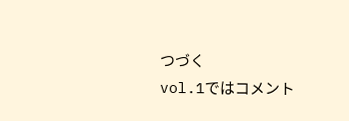つづく
vol.1ではコメント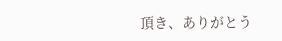頂き、ありがとう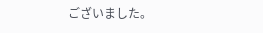ございました。